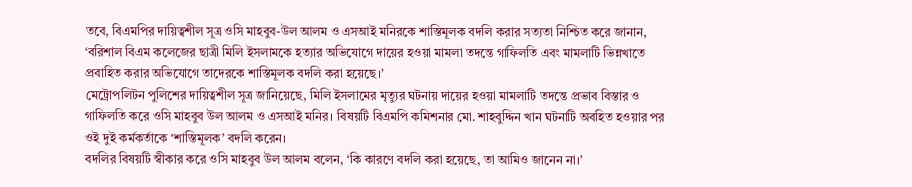তবে, বিএমপির দায়িত্বশীল সূত্র ওসি মাহবুব-উল আলম ও এসআই মনিরকে শাস্তিমূলক বদলি করার সত্যতা নিশ্চিত করে জানান, ‘বরিশাল বিএম কলেজের ছাত্রী মিলি ইসলামকে হত্যার অভিযোগে দায়ের হওয়া মামলা তদন্তে গাফিলতি এবং মামলাটি ভিন্নখাতে প্রবাহিত করার অভিযোগে তাদেরকে শাস্তিমূলক বদলি করা হয়েছে।’
মেট্রোপলিটন পুলিশের দায়িত্বশীল সূত্র জানিয়েছে, মিলি ইসলামের মৃত্যুর ঘটনায় দায়ের হওয়া মামলাটি তদন্তে প্রভাব বিস্তার ও গাফিলতি করে ওসি মাহবুব উল আলম ও এসআই মনির। বিষয়টি বিএমপি কমিশনার মো. শাহবুদ্দিন খান ঘটনাটি অবহিত হওয়ার পর ওই দুই কর্মকর্তাকে ‘শাস্তিমূলক’ বদলি করেন।
বদলির বিষয়টি স্বীকার করে ওসি মাহবুব উল আলম বলেন, ‘কি কারণে বদলি করা হয়েছে, তা আমিও জানেন না।’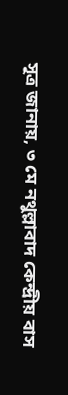সূত্র জানায়, ৩ মে নথুল্লাবাদ কেন্দ্রীয় বাস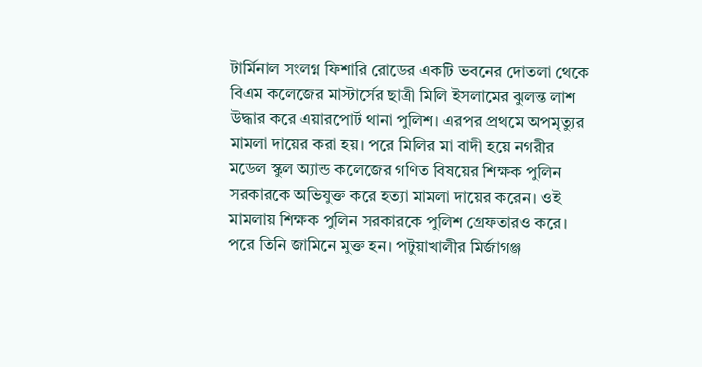টার্মিনাল সংলগ্ন ফিশারি রোডের একটি ভবনের দোতলা থেকে বিএম কলেজের মাস্টার্সের ছাত্রী মিলি ইসলামের ঝুলন্ত লাশ উদ্ধার করে এয়ারপোর্ট থানা পুলিশ। এরপর প্রথমে অপমৃত্যুর মামলা দায়ের করা হয়। পরে মিলির মা বাদী হয়ে নগরীর মডেল স্কুল অ্যান্ড কলেজের গণিত বিষয়ের শিক্ষক পুলিন সরকারকে অভিযুক্ত করে হত্যা মামলা দায়ের করেন। ওই মামলায় শিক্ষক পুলিন সরকারকে পুলিশ গ্রেফতারও করে। পরে তিনি জামিনে মুক্ত হন। পটুয়াখালীর মির্জাগঞ্জ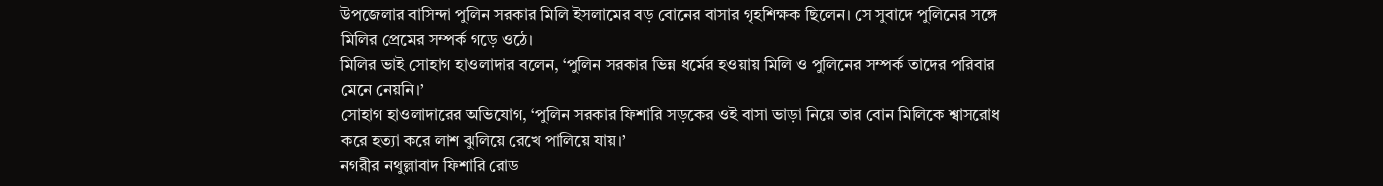উপজেলার বাসিন্দা পুলিন সরকার মিলি ইসলামের বড় বোনের বাসার গৃহশিক্ষক ছিলেন। সে সুবাদে পুলিনের সঙ্গে মিলির প্রেমের সম্পর্ক গড়ে ওঠে।
মিলির ভাই সোহাগ হাওলাদার বলেন, ‘পুলিন সরকার ভিন্ন ধর্মের হওয়ায় মিলি ও পুলিনের সম্পর্ক তাদের পরিবার মেনে নেয়নি।’
সোহাগ হাওলাদারের অভিযোগ, ‘পুলিন সরকার ফিশারি সড়কের ওই বাসা ভাড়া নিয়ে তার বোন মিলিকে শ্বাসরোধ করে হত্যা করে লাশ ঝুলিয়ে রেখে পালিয়ে যায়।’
নগরীর নথুল্লাবাদ ফিশারি রোড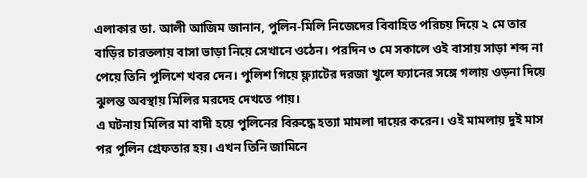এলাকার ডা. আলী আজিম জানান, পুলিন-মিলি নিজেদের বিবাহিত পরিচয় দিয়ে ২ মে তার বাড়ির চারতলায় বাসা ভাড়া নিয়ে সেখানে ওঠেন। পরদিন ৩ মে সকালে ওই বাসায় সাড়া শব্দ না পেয়ে তিনি পুলিশে খবর দেন। পুলিশ গিয়ে ফ্ল্যাটের দরজা খুলে ফ্যানের সঙ্গে গলায় ওড়না দিয়ে ঝুলন্ত অবস্থায় মিলির মরদেহ দেখতে পায়।
এ ঘটনায় মিলির মা বাদী হয়ে পুলিনের বিরুদ্ধে হত্যা মামলা দায়ের করেন। ওই মামলায় দুই মাস পর পুলিন গ্রেফতার হয়। এখন তিনি জামিনে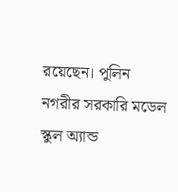রয়েছেন। পুলিন নগরীর সরকারি মডেল স্কুল অ্যান্ড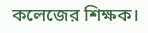কলেজের শিক্ষক।